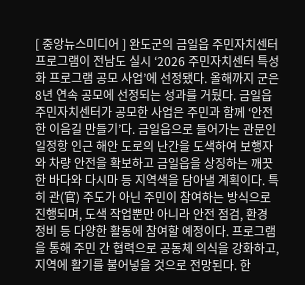[ 중앙뉴스미디어 ] 완도군의 금일읍 주민자치센터 프로그램이 전남도 실시 ‘2026 주민자치센터 특성화 프로그램 공모 사업’에 선정됐다. 올해까지 군은 8년 연속 공모에 선정되는 성과를 거뒀다. 금일읍 주민자치센터가 공모한 사업은 주민과 함께 ‘안전한 이음길 만들기’다. 금일읍으로 들어가는 관문인 일정항 인근 해안 도로의 난간을 도색하여 보행자와 차량 안전을 확보하고 금일읍을 상징하는 깨끗한 바다와 다시마 등 지역색을 담아낼 계획이다. 특히 관(官) 주도가 아닌 주민이 참여하는 방식으로 진행되며, 도색 작업뿐만 아니라 안전 점검, 환경 정비 등 다양한 활동에 참여할 예정이다. 프로그램을 통해 주민 간 협력으로 공동체 의식을 강화하고, 지역에 활기를 불어넣을 것으로 전망된다. 한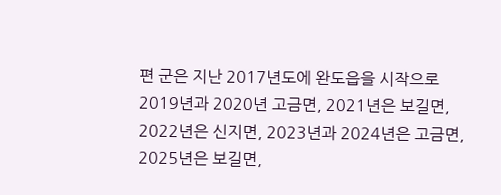편 군은 지난 2017년도에 완도읍을 시작으로 2019년과 2020년 고금면, 2021년은 보길면, 2022년은 신지면, 2023년과 2024년은 고금면, 2025년은 보길면,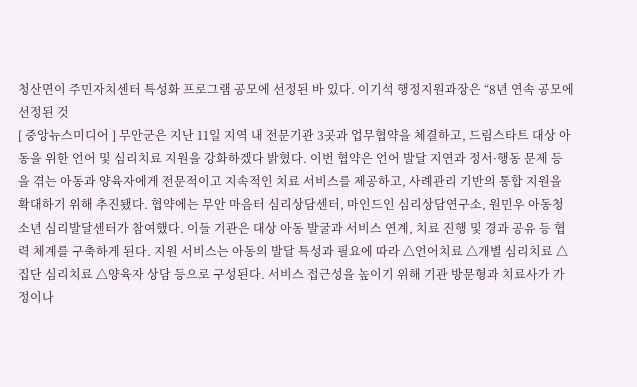청산면이 주민자치센터 특성화 프로그램 공모에 선정된 바 있다. 이기석 행정지원과장은 “8년 연속 공모에 선정된 것
[ 중앙뉴스미디어 ] 무안군은 지난 11일 지역 내 전문기관 3곳과 업무협약을 체결하고, 드림스타트 대상 아동을 위한 언어 및 심리치료 지원을 강화하겠다 밝혔다. 이번 협약은 언어 발달 지연과 정서·행동 문제 등을 겪는 아동과 양육자에게 전문적이고 지속적인 치료 서비스를 제공하고, 사례관리 기반의 통합 지원을 확대하기 위해 추진됐다. 협약에는 무안 마음터 심리상담센터, 마인드인 심리상담연구소, 원민우 아동청소년 심리발달센터가 참여했다. 이들 기관은 대상 아동 발굴과 서비스 연계, 치료 진행 및 경과 공유 등 협력 체계를 구축하게 된다. 지원 서비스는 아동의 발달 특성과 필요에 따라 △언어치료 △개별 심리치료 △집단 심리치료 △양육자 상담 등으로 구성된다. 서비스 접근성을 높이기 위해 기관 방문형과 치료사가 가정이나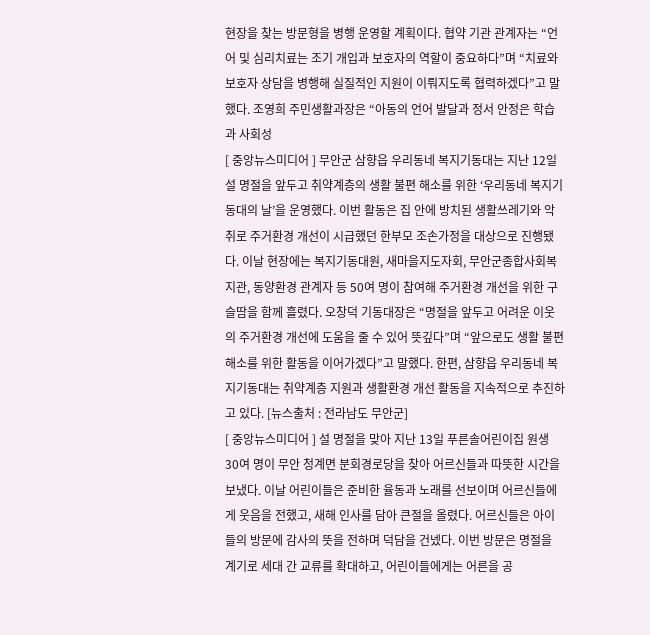현장을 찾는 방문형을 병행 운영할 계획이다. 협약 기관 관계자는 “언어 및 심리치료는 조기 개입과 보호자의 역할이 중요하다”며 “치료와 보호자 상담을 병행해 실질적인 지원이 이뤄지도록 협력하겠다”고 말했다. 조영희 주민생활과장은 “아동의 언어 발달과 정서 안정은 학습과 사회성
[ 중앙뉴스미디어 ] 무안군 삼향읍 우리동네 복지기동대는 지난 12일 설 명절을 앞두고 취약계층의 생활 불편 해소를 위한 ‘우리동네 복지기동대의 날’을 운영했다. 이번 활동은 집 안에 방치된 생활쓰레기와 악취로 주거환경 개선이 시급했던 한부모 조손가정을 대상으로 진행됐다. 이날 현장에는 복지기동대원, 새마을지도자회, 무안군종합사회복지관, 동양환경 관계자 등 50여 명이 참여해 주거환경 개선을 위한 구슬땀을 함께 흘렸다. 오창덕 기동대장은 “명절을 앞두고 어려운 이웃의 주거환경 개선에 도움을 줄 수 있어 뜻깊다”며 “앞으로도 생활 불편 해소를 위한 활동을 이어가겠다”고 말했다. 한편, 삼향읍 우리동네 복지기동대는 취약계층 지원과 생활환경 개선 활동을 지속적으로 추진하고 있다. [뉴스출처 : 전라남도 무안군]
[ 중앙뉴스미디어 ] 설 명절을 맞아 지난 13일 푸른솔어린이집 원생 30여 명이 무안 청계면 분회경로당을 찾아 어르신들과 따뜻한 시간을 보냈다. 이날 어린이들은 준비한 율동과 노래를 선보이며 어르신들에게 웃음을 전했고, 새해 인사를 담아 큰절을 올렸다. 어르신들은 아이들의 방문에 감사의 뜻을 전하며 덕담을 건넸다. 이번 방문은 명절을 계기로 세대 간 교류를 확대하고, 어린이들에게는 어른을 공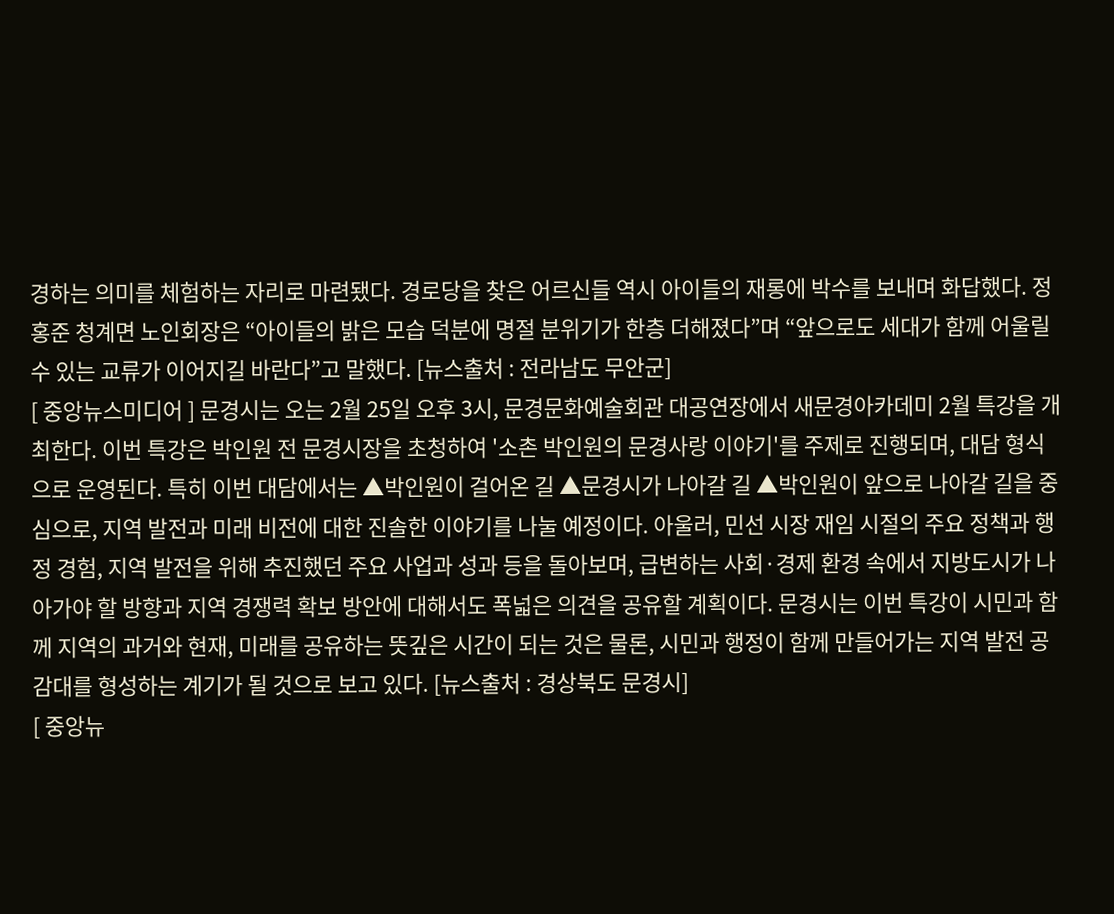경하는 의미를 체험하는 자리로 마련됐다. 경로당을 찾은 어르신들 역시 아이들의 재롱에 박수를 보내며 화답했다. 정홍준 청계면 노인회장은 “아이들의 밝은 모습 덕분에 명절 분위기가 한층 더해졌다”며 “앞으로도 세대가 함께 어울릴 수 있는 교류가 이어지길 바란다”고 말했다. [뉴스출처 : 전라남도 무안군]
[ 중앙뉴스미디어 ] 문경시는 오는 2월 25일 오후 3시, 문경문화예술회관 대공연장에서 새문경아카데미 2월 특강을 개최한다. 이번 특강은 박인원 전 문경시장을 초청하여 '소촌 박인원의 문경사랑 이야기'를 주제로 진행되며, 대담 형식으로 운영된다. 특히 이번 대담에서는 ▲박인원이 걸어온 길 ▲문경시가 나아갈 길 ▲박인원이 앞으로 나아갈 길을 중심으로, 지역 발전과 미래 비전에 대한 진솔한 이야기를 나눌 예정이다. 아울러, 민선 시장 재임 시절의 주요 정책과 행정 경험, 지역 발전을 위해 추진했던 주요 사업과 성과 등을 돌아보며, 급변하는 사회·경제 환경 속에서 지방도시가 나아가야 할 방향과 지역 경쟁력 확보 방안에 대해서도 폭넓은 의견을 공유할 계획이다. 문경시는 이번 특강이 시민과 함께 지역의 과거와 현재, 미래를 공유하는 뜻깊은 시간이 되는 것은 물론, 시민과 행정이 함께 만들어가는 지역 발전 공감대를 형성하는 계기가 될 것으로 보고 있다. [뉴스출처 : 경상북도 문경시]
[ 중앙뉴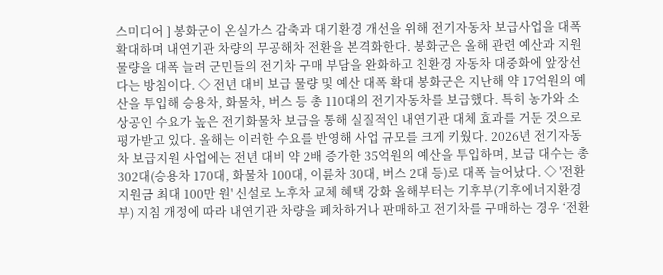스미디어 ] 봉화군이 온실가스 감축과 대기환경 개선을 위해 전기자동차 보급사업을 대폭 확대하며 내연기관 차량의 무공해차 전환을 본격화한다. 봉화군은 올해 관련 예산과 지원 물량을 대폭 늘려 군민들의 전기차 구매 부담을 완화하고 친환경 자동차 대중화에 앞장선다는 방침이다. ◇ 전년 대비 보급 물량 및 예산 대폭 확대 봉화군은 지난해 약 17억원의 예산을 투입해 승용차, 화물차, 버스 등 총 110대의 전기자동차를 보급했다. 특히 농가와 소상공인 수요가 높은 전기화물차 보급을 통해 실질적인 내연기관 대체 효과를 거둔 것으로 평가받고 있다. 올해는 이러한 수요를 반영해 사업 규모를 크게 키웠다. 2026년 전기자동차 보급지원 사업에는 전년 대비 약 2배 증가한 35억원의 예산을 투입하며, 보급 대수는 총 302대(승용차 170대, 화물차 100대, 이륜차 30대, 버스 2대 등)로 대폭 늘어났다. ◇ '전환지원금 최대 100만 원' 신설로 노후차 교체 혜택 강화 올해부터는 기후부(기후에너지환경부) 지침 개정에 따라 내연기관 차량을 폐차하거나 판매하고 전기차를 구매하는 경우 ‘전환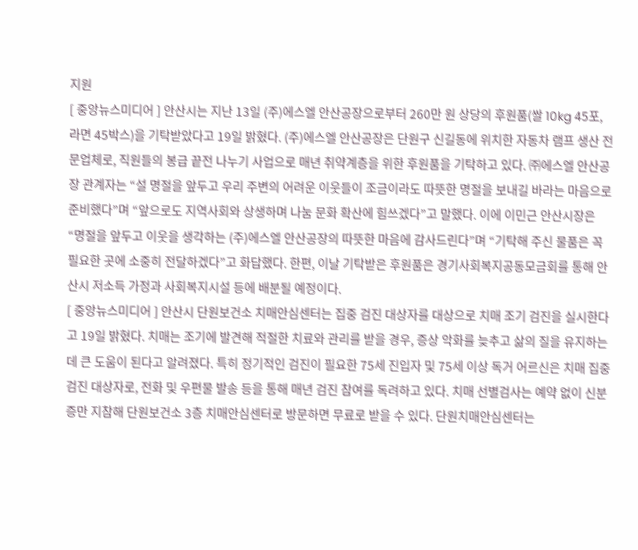지원
[ 중앙뉴스미디어 ] 안산시는 지난 13일 (주)에스엘 안산공장으로부터 260만 원 상당의 후원품(쌀 10kg 45포, 라면 45박스)을 기탁받았다고 19일 밝혔다. (주)에스엘 안산공장은 단원구 신길동에 위치한 자동차 램프 생산 전문업체로, 직원들의 봉급 끝전 나누기 사업으로 매년 취약계층을 위한 후원품을 기탁하고 있다. ㈜에스엘 안산공장 관계자는 “설 명절을 앞두고 우리 주변의 어려운 이웃들이 조금이라도 따뜻한 명절을 보내길 바라는 마음으로 준비했다”며 “앞으로도 지역사회와 상생하며 나눔 문화 확산에 힘쓰겠다”고 말했다. 이에 이민근 안산시장은 “명절을 앞두고 이웃을 생각하는 (주)에스엘 안산공장의 따뜻한 마음에 감사드린다”며 “기탁해 주신 물품은 꼭 필요한 곳에 소중히 전달하겠다”고 화답했다. 한편, 이날 기탁받은 후원품은 경기사회복지공동모금회를 통해 안산시 저소득 가정과 사회복지시설 등에 배분될 예정이다.
[ 중앙뉴스미디어 ] 안산시 단원보건소 치매안심센터는 집중 검진 대상자를 대상으로 치매 조기 검진을 실시한다고 19일 밝혔다. 치매는 조기에 발견해 적절한 치료와 관리를 받을 경우, 증상 악화를 늦추고 삶의 질을 유지하는 데 큰 도움이 된다고 알려졌다. 특히 정기적인 검진이 필요한 75세 진입자 및 75세 이상 독거 어르신은 치매 집중 검진 대상자로, 전화 및 우편물 발송 등을 통해 매년 검진 참여를 독려하고 있다. 치매 선별검사는 예약 없이 신분증만 지참해 단원보건소 3층 치매안심센터로 방문하면 무료로 받을 수 있다. 단원치매안심센터는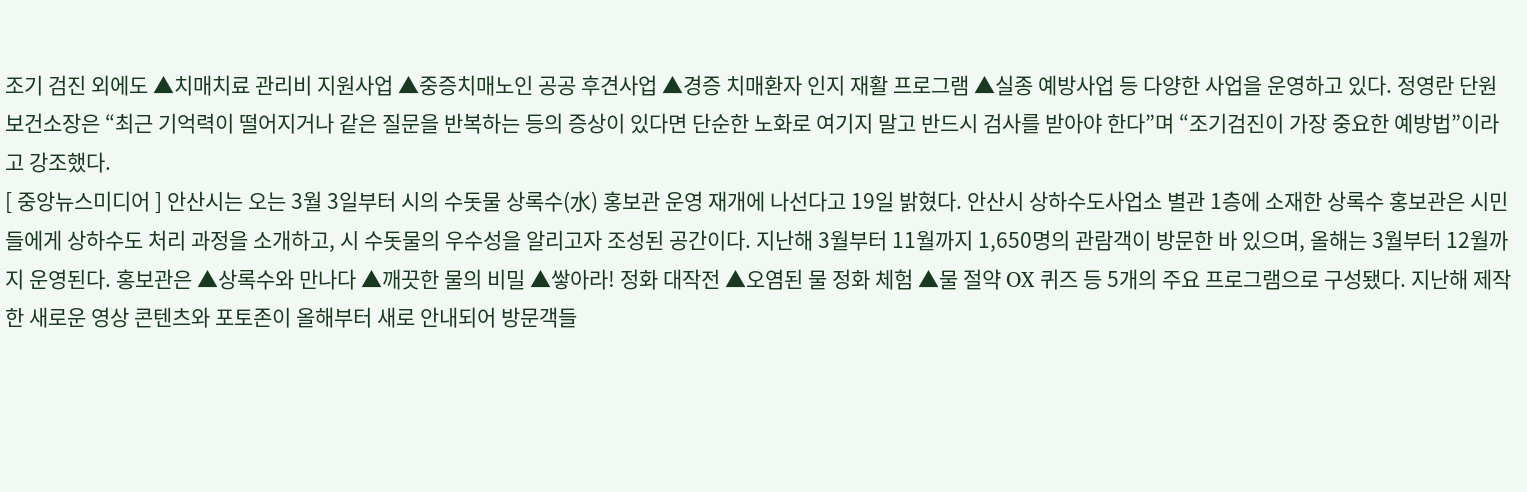조기 검진 외에도 ▲치매치료 관리비 지원사업 ▲중증치매노인 공공 후견사업 ▲경증 치매환자 인지 재활 프로그램 ▲실종 예방사업 등 다양한 사업을 운영하고 있다. 정영란 단원보건소장은 “최근 기억력이 떨어지거나 같은 질문을 반복하는 등의 증상이 있다면 단순한 노화로 여기지 말고 반드시 검사를 받아야 한다”며 “조기검진이 가장 중요한 예방법”이라고 강조했다.
[ 중앙뉴스미디어 ] 안산시는 오는 3월 3일부터 시의 수돗물 상록수(水) 홍보관 운영 재개에 나선다고 19일 밝혔다. 안산시 상하수도사업소 별관 1층에 소재한 상록수 홍보관은 시민들에게 상하수도 처리 과정을 소개하고, 시 수돗물의 우수성을 알리고자 조성된 공간이다. 지난해 3월부터 11월까지 1,650명의 관람객이 방문한 바 있으며, 올해는 3월부터 12월까지 운영된다. 홍보관은 ▲상록수와 만나다 ▲깨끗한 물의 비밀 ▲쌓아라! 정화 대작전 ▲오염된 물 정화 체험 ▲물 절약 OX 퀴즈 등 5개의 주요 프로그램으로 구성됐다. 지난해 제작한 새로운 영상 콘텐츠와 포토존이 올해부터 새로 안내되어 방문객들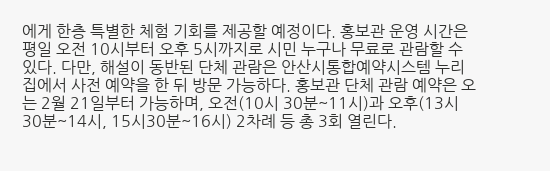에게 한층 특별한 체험 기회를 제공할 예정이다. 홍보관 운영 시간은 평일 오전 10시부터 오후 5시까지로 시민 누구나 무료로 관람할 수 있다. 다만, 해설이 동반된 단체 관람은 안산시통합예약시스템 누리집에서 사전 예약을 한 뒤 방문 가능하다. 홍보관 단체 관람 예약은 오는 2월 21일부터 가능하며, 오전(10시 30분~11시)과 오후(13시30분~14시, 15시30분~16시) 2차례 등 총 3회 열린다.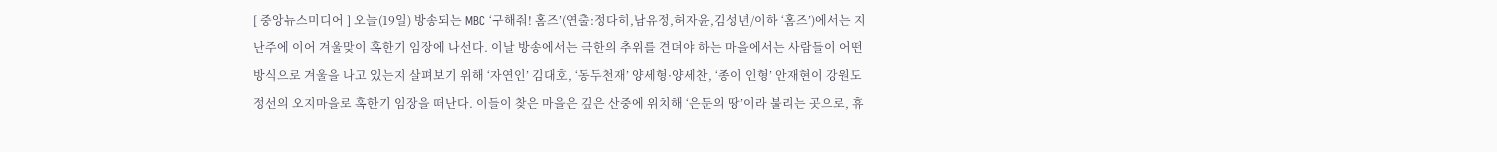[ 중앙뉴스미디어 ] 오늘(19일) 방송되는 MBC ‘구해줘! 홈즈’(연출:정다히,남유정,허자윤,김성년/이하 ‘홈즈’)에서는 지난주에 이어 겨울맞이 혹한기 임장에 나선다. 이날 방송에서는 극한의 추위를 견뎌야 하는 마을에서는 사람들이 어떤 방식으로 겨울을 나고 있는지 살펴보기 위해 ‘자연인’ 김대호, ‘동두천재’ 양세형·양세찬, ‘종이 인형’ 안재현이 강원도 정선의 오지마을로 혹한기 임장을 떠난다. 이들이 찾은 마을은 깊은 산중에 위치해 ‘은둔의 땅’이라 불리는 곳으로, 휴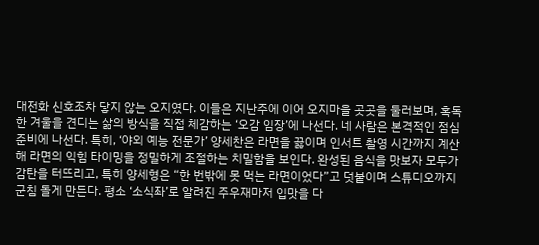대전화 신호조차 닿지 않는 오지였다. 이들은 지난주에 이어 오지마을 곳곳을 둘러보며, 혹독한 겨울을 견디는 삶의 방식을 직접 체감하는 ‘오감 임장’에 나선다. 네 사람은 본격적인 점심 준비에 나선다. 특히, ‘야외 예능 전문가’ 양세찬은 라면을 끓이며 인서트 촬영 시간까지 계산해 라면의 익힘 타이밍을 정밀하게 조절하는 치밀함을 보인다. 완성된 음식을 맛보자 모두가 감탄을 터뜨리고, 특히 양세형은 “한 번밖에 못 먹는 라면이었다”고 덧붙이며 스튜디오까지 군침 돌게 만든다. 평소 ‘소식좌’로 알려진 주우재마저 입맛을 다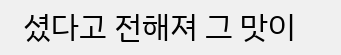셨다고 전해져 그 맛이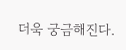더욱 궁금해진다.